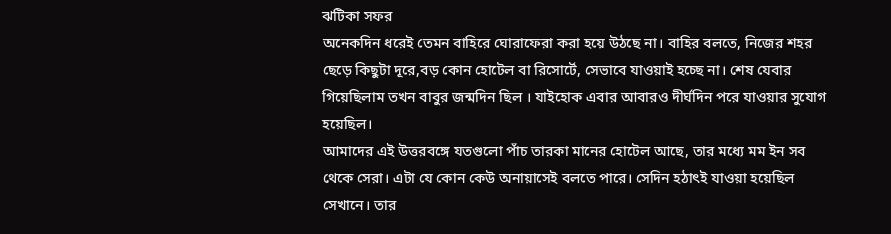ঝটিকা সফর
অনেকদিন ধরেই তেমন বাহিরে ঘোরাফেরা করা হয়ে উঠছে না। বাহির বলতে, নিজের শহর ছেড়ে কিছুটা দূরে,বড় কোন হোটেল বা রিসোর্টে, সেভাবে যাওয়াই হচ্ছে না। শেষ যেবার গিয়েছিলাম তখন বাবুর জন্মদিন ছিল । যাইহোক এবার আবারও দীর্ঘদিন পরে যাওয়ার সুযোগ হয়েছিল।
আমাদের এই উত্তরবঙ্গে যতগুলো পাঁচ তারকা মানের হোটেল আছে, তার মধ্যে মম ইন সব থেকে সেরা। এটা যে কোন কেউ অনায়াসেই বলতে পারে। সেদিন হঠাৎই যাওয়া হয়েছিল সেখানে। তার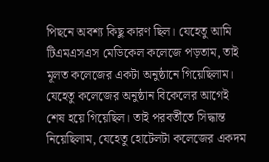পিছনে অবশ্য কিছু কারণ ছিল। যেহেতু আমি টিএমএসএস মেডিকেল কলেজে পড়তাম, তাই মূলত কলেজের একটা অনুষ্ঠানে গিয়েছিলাম।
যেহেতু কলেজের অনুষ্ঠান বিকেলের আগেই শেষ হয়ে গিয়েছিল। তাই পরবর্তীতে সিদ্ধান্ত নিয়েছিলাম, যেহেতু হোটেলটা কলেজের একদম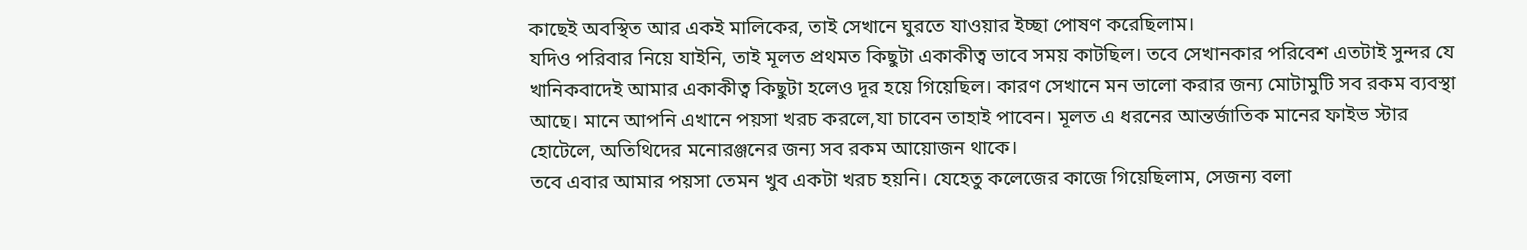কাছেই অবস্থিত আর একই মালিকের, তাই সেখানে ঘুরতে যাওয়ার ইচ্ছা পোষণ করেছিলাম।
যদিও পরিবার নিয়ে যাইনি, তাই মূলত প্রথমত কিছুটা একাকীত্ব ভাবে সময় কাটছিল। তবে সেখানকার পরিবেশ এতটাই সুন্দর যে খানিকবাদেই আমার একাকীত্ব কিছুটা হলেও দূর হয়ে গিয়েছিল। কারণ সেখানে মন ভালো করার জন্য মোটামুটি সব রকম ব্যবস্থা আছে। মানে আপনি এখানে পয়সা খরচ করলে,যা চাবেন তাহাই পাবেন। মূলত এ ধরনের আন্তর্জাতিক মানের ফাইভ স্টার হোটেলে, অতিথিদের মনোরঞ্জনের জন্য সব রকম আয়োজন থাকে।
তবে এবার আমার পয়সা তেমন খুব একটা খরচ হয়নি। যেহেতু কলেজের কাজে গিয়েছিলাম, সেজন্য বলা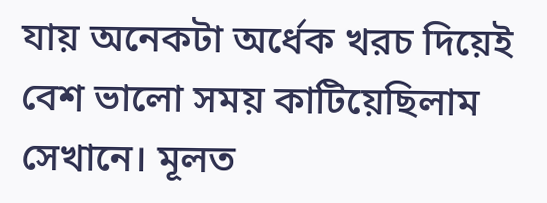যায় অনেকটা অর্ধেক খরচ দিয়েই বেশ ভালো সময় কাটিয়েছিলাম সেখানে। মূলত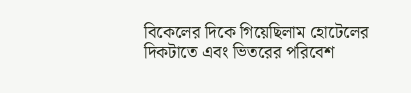বিকেলের দিকে গিয়েছিলাম হোটেলের দিকটাতে এবং ভিতরের পরিবেশ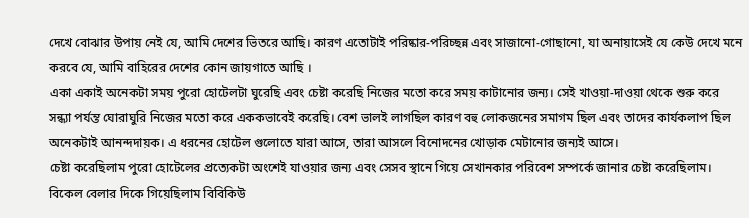দেখে বোঝার উপায় নেই যে, আমি দেশের ভিতরে আছি। কারণ এতোটাই পরিষ্কার-পরিচ্ছন্ন এবং সাজানো-গোছানো, যা অনায়াসেই যে কেউ দেখে মনে করবে যে, আমি বাহিরের দেশের কোন জায়গাতে আছি ।
একা একাই অনেকটা সময় পুরো হোটেলটা ঘুরেছি এবং চেষ্টা করেছি নিজের মতো করে সময় কাটানোর জন্য। সেই খাওয়া-দাওয়া থেকে শুরু করে সন্ধ্যা পর্যন্ত ঘোরাঘুরি নিজের মতো করে এককভাবেই করেছি। বেশ ভালই লাগছিল কারণ বহু লোকজনের সমাগম ছিল এবং তাদের কার্যকলাপ ছিল অনেকটাই আনন্দদায়ক। এ ধরনের হোটেল গুলোতে যারা আসে, তারা আসলে বিনোদনের খোড়াক মেটানোর জন্যই আসে।
চেষ্টা করেছিলাম পুরো হোটেলের প্রত্যেকটা অংশেই যাওয়ার জন্য এবং সেসব স্থানে গিয়ে সেখানকার পরিবেশ সম্পর্কে জানার চেষ্টা করেছিলাম। বিকেল বেলার দিকে গিয়েছিলাম বিবিকিউ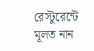রেস্টুরেন্টে মূলত নান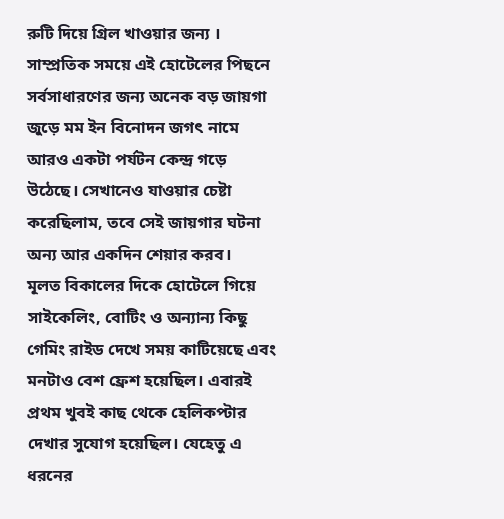রুটি দিয়ে গ্রিল খাওয়ার জন্য ।
সাম্প্রতিক সময়ে এই হোটেলের পিছনে সর্বসাধারণের জন্য অনেক বড় জায়গা জুড়ে মম ইন বিনোদন জগৎ নামে আরও একটা পর্যটন কেন্দ্র গড়ে উঠেছে। সেখানেও যাওয়ার চেষ্টা করেছিলাম, তবে সেই জায়গার ঘটনা অন্য আর একদিন শেয়ার করব।
মূলত বিকালের দিকে হোটেলে গিয়ে সাইকেলিং, বোটিং ও অন্যান্য কিছু গেমিং রাইড দেখে সময় কাটিয়েছে এবং মনটাও বেশ ফ্রেশ হয়েছিল। এবারই প্রথম খুবই কাছ থেকে হেলিকপ্টার দেখার সুযোগ হয়েছিল। যেহেতু এ ধরনের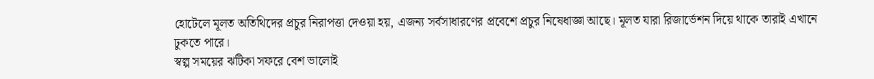হোটেলে মূলত অতিথিদের প্রচুর নিরাপত্তা দেওয়া হয়, এজন্য সর্বসাধারণের প্রবেশে প্রচুর নিষেধাজ্ঞা আছে। মূলত যারা রিজার্ভেশন দিয়ে থাকে তারাই এখানে ঢুকতে পারে।
স্বল্প সময়ের ঝটিকা সফরে বেশ ভালোই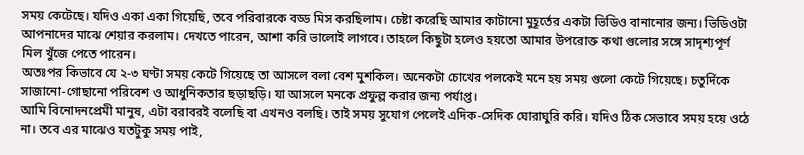সময় কেটেছে। যদিও একা একা গিয়েছি, তবে পরিবারকে বড্ড মিস করছিলাম। চেষ্টা করেছি আমার কাটানো মুহূর্তের একটা ভিডিও বানানোর জন্য। ভিডিওটা আপনাদের মাঝে শেয়ার করলাম। দেখতে পারেন, আশা করি ভালোই লাগবে। তাহলে কিছুটা হলেও হয়তো আমার উপরোক্ত কথা গুলোর সঙ্গে সাদৃশ্যপূর্ণ মিল খুঁজে পেতে পারেন।
অতঃপর কিভাবে যে ২-৩ ঘণ্টা সময় কেটে গিয়েছে তা আসলে বলা বেশ মুশকিল। অনেকটা চোখের পলকেই মনে হয় সময় গুলো কেটে গিয়েছে। চতুর্দিকে সাজানো-গোছানো পরিবেশ ও আধুনিকতার ছড়াছড়ি। যা আসলে মনকে প্রফুল্ল করার জন্য পর্যাপ্ত।
আমি বিনোদনপ্রেমী মানুষ, এটা বরাবরই বলেছি বা এখনও বলছি। তাই সময় সুযোগ পেলেই এদিক-সেদিক ঘোরাঘুরি করি। যদিও ঠিক সেভাবে সময় হয়ে ওঠে না। তবে এর মাঝেও যতটুকু সময় পাই,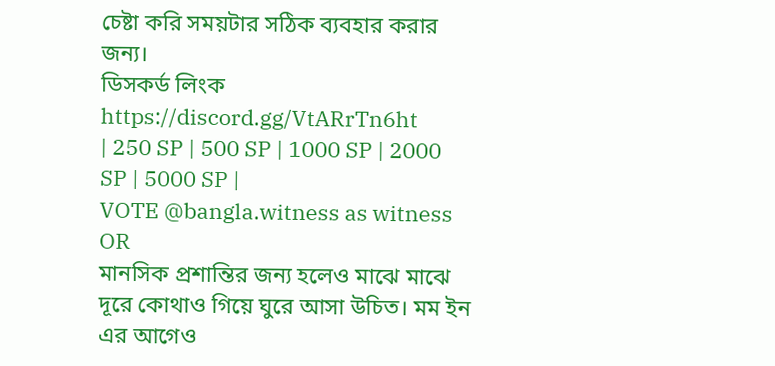চেষ্টা করি সময়টার সঠিক ব্যবহার করার জন্য।
ডিসকর্ড লিংক
https://discord.gg/VtARrTn6ht
| 250 SP | 500 SP | 1000 SP | 2000 SP | 5000 SP |
VOTE @bangla.witness as witness
OR
মানসিক প্রশান্তির জন্য হলেও মাঝে মাঝে দূরে কোথাও গিয়ে ঘুরে আসা উচিত। মম ইন এর আগেও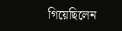গিয়েছিলেন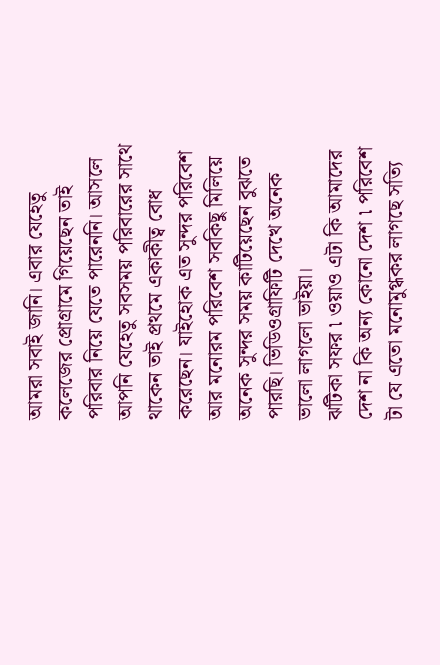আমরা সবাই জানি। এবার যেহেতু কলেজের প্রোগ্রামে গিয়েছেন তাই পরিবার নিয়ে যেতে পারেননি। আসলে আপনি যেহেতু সবসময় পরিবারের সাথে থাকেন তাই প্রথমে একাকীত্ব বোধ করেছেন। যাইহোক এত সুন্দর পরিবেশ আর মনোরম পরিবেশ সবকিছু মিলিয়ে অনেক সুন্দর সময় কাটিয়েছেন বুঝতে পারছি। ভিডিওগ্রাফিটি দেখে অনেক ভালো লাগলো ভাইয়া।
ঝটিকা সফর ৷ ওয়াও এটা কি আমাদের দেশ না কি অন্য কোনো দেশ ৷ পরিবেশ টা যে এতো মনোমুগ্ধকর লাগছে সত্যি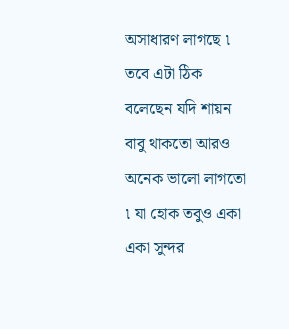অসাধারণ লাগছে ৷ তবে এটা ঠিক বলেছেন যদি শায়ন বাবু থাকতো আরও অনেক ভালো লাগতো ৷ যা হোক তবুও একা একা সুন্দর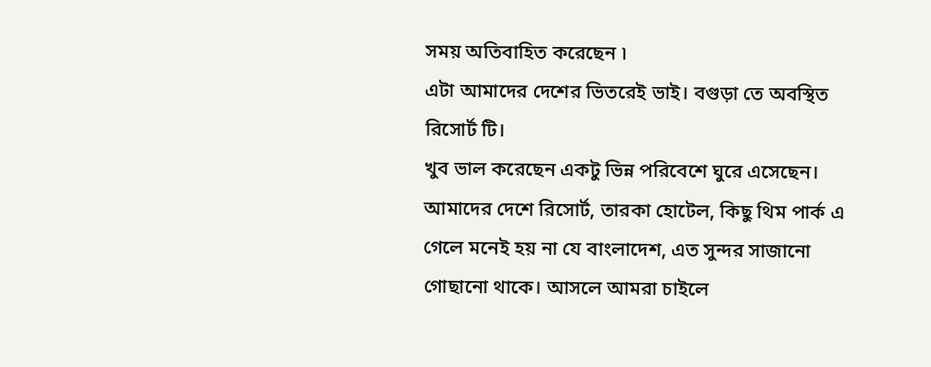সময় অতিবাহিত করেছেন ৷
এটা আমাদের দেশের ভিতরেই ভাই। বগুড়া তে অবস্থিত রিসোর্ট টি।
খুব ভাল করেছেন একটু ভিন্ন পরিবেশে ঘুরে এসেছেন। আমাদের দেশে রিসোর্ট, তারকা হোটেল, কিছু থিম পার্ক এ গেলে মনেই হয় না যে বাংলাদেশ, এত সুন্দর সাজানো গোছানো থাকে। আসলে আমরা চাইলে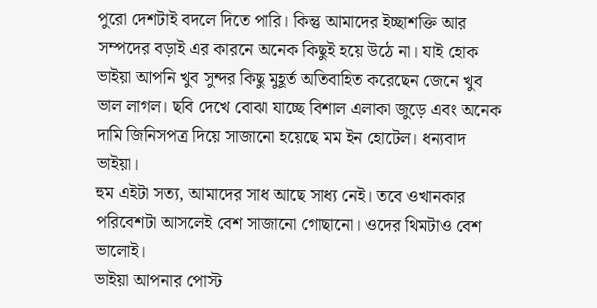পুরো দেশটাই বদলে দিতে পারি। কিন্তু আমাদের ইচ্ছাশক্তি আর সম্পদের বড়াই এর কারনে অনেক কিছুই হয়ে উঠে না। যাই হোক ভাইয়া আপনি খুব সুন্দর কিছু মুহূর্ত অতিবাহিত করেছেন জেনে খুব ভাল লাগল। ছবি দেখে বোঝা যাচ্ছে বিশাল এলাকা জুড়ে এবং অনেক দামি জিনিসপত্র দিয়ে সাজানো হয়েছে মম ইন হোটেল। ধন্যবাদ ভাইয়া।
হুম এইটা সত্য, আমাদের সাধ আছে সাধ্য নেই। তবে ওখানকার পরিবেশটা আসলেই বেশ সাজানো গোছানো। ওদের থিমটাও বেশ ভালোই।
ভাইয়া আপনার পোস্ট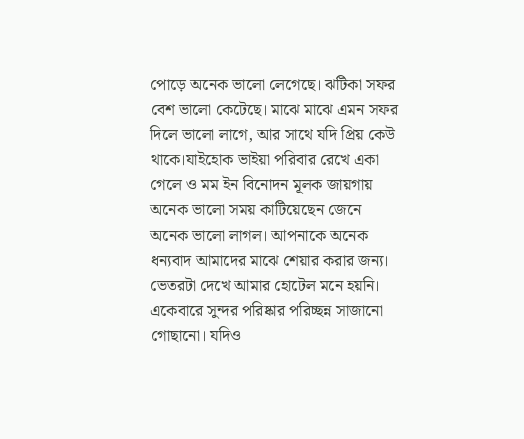পোড়ে অনেক ভালো লেগেছে। ঝটিকা সফর বেশ ভালো কেটেছে। মাঝে মাঝে এমন সফর দিলে ভালো লাগে, আর সাথে যদি প্রিয় কেউ থাকে।যাইহোক ভাইয়া পরিবার রেখে একা গেলে ও মম ইন বিনোদন মূলক জায়গায় অনেক ভালো সময় কাটিয়েছেন জেনে অনেক ভালো লাগল। আপনাকে অনেক ধন্যবাদ আমাদের মাঝে শেয়ার করার জন্য।
ভেতরটা দেখে আমার হোটেল মনে হয়নি। একেবারে সুন্দর পরিষ্কার পরিচ্ছন্ন সাজানো গোছানো। যদিও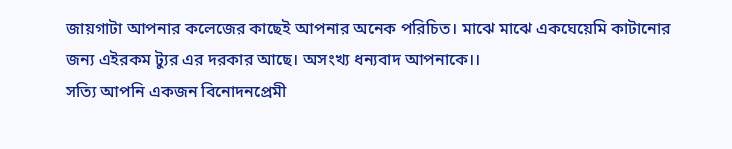জায়গাটা আপনার কলেজের কাছেই আপনার অনেক পরিচিত। মাঝে মাঝে একঘেয়েমি কাটানোর জন্য এইরকম ট্যুর এর দরকার আছে। অসংখ্য ধন্যবাদ আপনাকে।।
সত্যি আপনি একজন বিনোদনপ্রেমী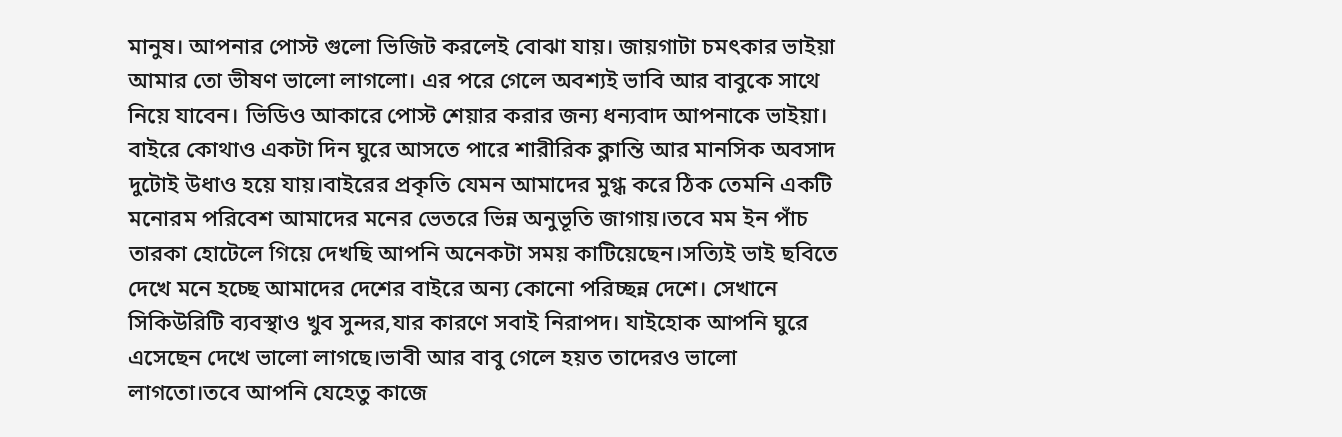মানুষ। আপনার পোস্ট গুলো ভিজিট করলেই বোঝা যায়। জায়গাটা চমৎকার ভাইয়া আমার তো ভীষণ ভালো লাগলো। এর পরে গেলে অবশ্যই ভাবি আর বাবুকে সাথে নিয়ে যাবেন। ভিডিও আকারে পোস্ট শেয়ার করার জন্য ধন্যবাদ আপনাকে ভাইয়া।
বাইরে কোথাও একটা দিন ঘুরে আসতে পারে শারীরিক ক্লান্তি আর মানসিক অবসাদ দুটোই উধাও হয়ে যায়।বাইরের প্রকৃতি যেমন আমাদের মুগ্ধ করে ঠিক তেমনি একটি মনোরম পরিবেশ আমাদের মনের ভেতরে ভিন্ন অনুভূতি জাগায়।তবে মম ইন পাঁচ তারকা হোটেলে গিয়ে দেখছি আপনি অনেকটা সময় কাটিয়েছেন।সত্যিই ভাই ছবিতে দেখে মনে হচ্ছে আমাদের দেশের বাইরে অন্য কোনো পরিচ্ছন্ন দেশে। সেখানে সিকিউরিটি ব্যবস্থাও খুব সুন্দর,যার কারণে সবাই নিরাপদ। যাইহোক আপনি ঘুরে এসেছেন দেখে ভালো লাগছে।ভাবী আর বাবু গেলে হয়ত তাদেরও ভালো লাগতো।তবে আপনি যেহেতু কাজে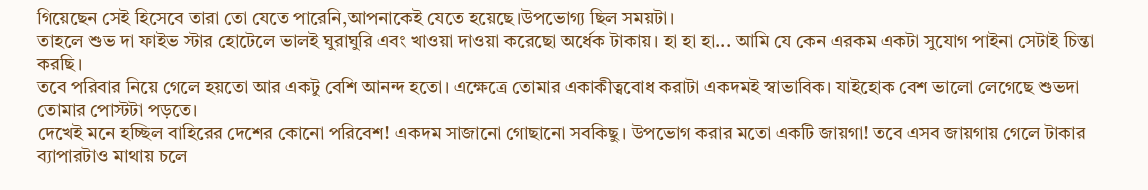গিয়েছেন সেই হিসেবে তারা তো যেতে পারেনি,আপনাকেই যেতে হয়েছে।উপভোগ্য ছিল সময়টা।
তাহলে শুভ দা ফাইভ স্টার হোটেলে ভালই ঘুরাঘুরি এবং খাওয়া দাওয়া করেছো অর্ধেক টাকায়। হা হা হা... আমি যে কেন এরকম একটা সুযোগ পাইনা সেটাই চিন্তা করছি।
তবে পরিবার নিয়ে গেলে হয়তো আর একটু বেশি আনন্দ হতো। এক্ষেত্রে তোমার একাকীত্ববোধ করাটা একদমই স্বাভাবিক। যাইহোক বেশ ভালো লেগেছে শুভদা তোমার পোস্টটা পড়তে।
দেখেই মনে হচ্ছিল বাহিরের দেশের কোনো পরিবেশ! একদম সাজানো গোছানো সবকিছু। উপভোগ করার মতো একটি জায়গা! তবে এসব জায়গায় গেলে টাকার ব্যাপারটাও মাথায় চলে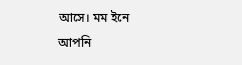আসে। মম ইনে আপনি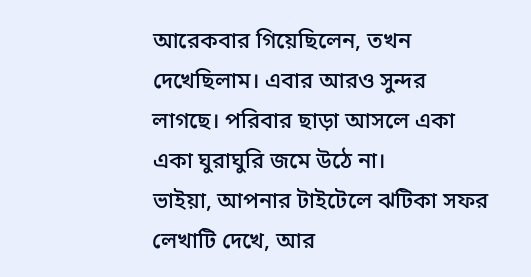আরেকবার গিয়েছিলেন, তখন দেখেছিলাম। এবার আরও সুন্দর লাগছে। পরিবার ছাড়া আসলে একা একা ঘুরাঘুরি জমে উঠে না।
ভাইয়া, আপনার টাইটেলে ঝটিকা সফর লেখাটি দেখে, আর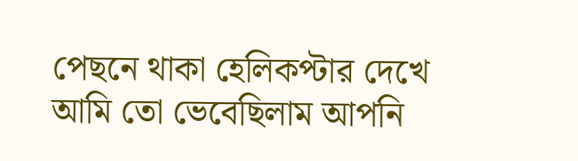পেছনে থাকা হেলিকপ্টার দেখে আমি তো ভেবেছিলাম আপনি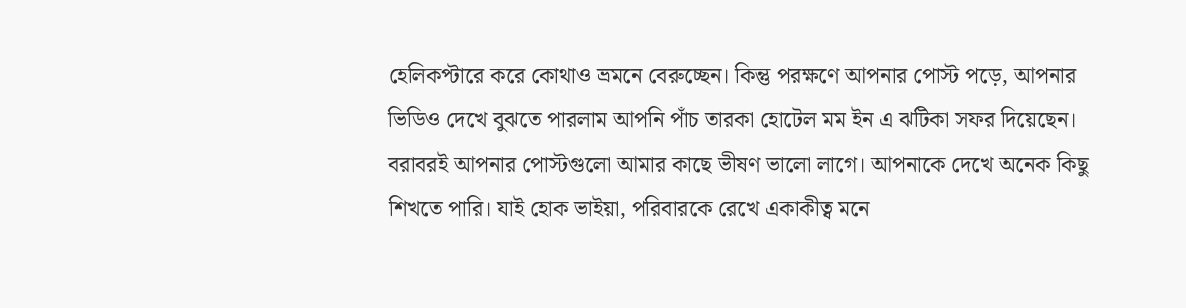হেলিকপ্টারে করে কোথাও ভ্রমনে বেরুচ্ছেন। কিন্তু পরক্ষণে আপনার পোস্ট পড়ে, আপনার ভিডিও দেখে বুঝতে পারলাম আপনি পাঁচ তারকা হোটেল মম ইন এ ঝটিকা সফর দিয়েছেন। বরাবরই আপনার পোস্টগুলো আমার কাছে ভীষণ ভালো লাগে। আপনাকে দেখে অনেক কিছু শিখতে পারি। যাই হোক ভাইয়া, পরিবারকে রেখে একাকীত্ব মনে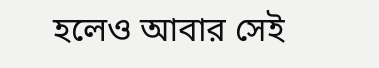হলেও আবার সেই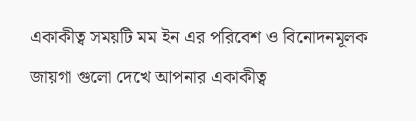একাকীত্ব সময়টি মম ইন এর পরিবেশ ও বিনোদনমূলক জায়গা গুলো দেখে আপনার একাকীত্ব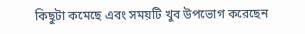কিছুটা কমেছে এবং সময়টি খুব উপভোগ করেছেন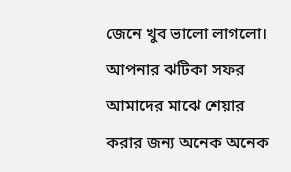জেনে খুব ভালো লাগলো। আপনার ঝটিকা সফর আমাদের মাঝে শেয়ার করার জন্য অনেক অনেক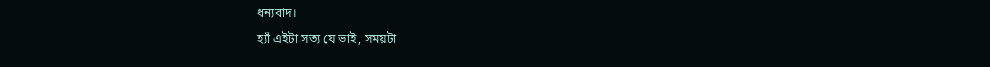ধন্যবাদ।
হ্যাঁ এইটা সত্য যে ভাই, সময়টা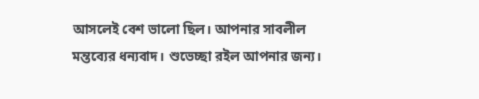আসলেই বেশ ভালো ছিল। আপনার সাবলীল মন্তব্যের ধন্যবাদ। শুভেচ্ছা রইল আপনার জন্য।